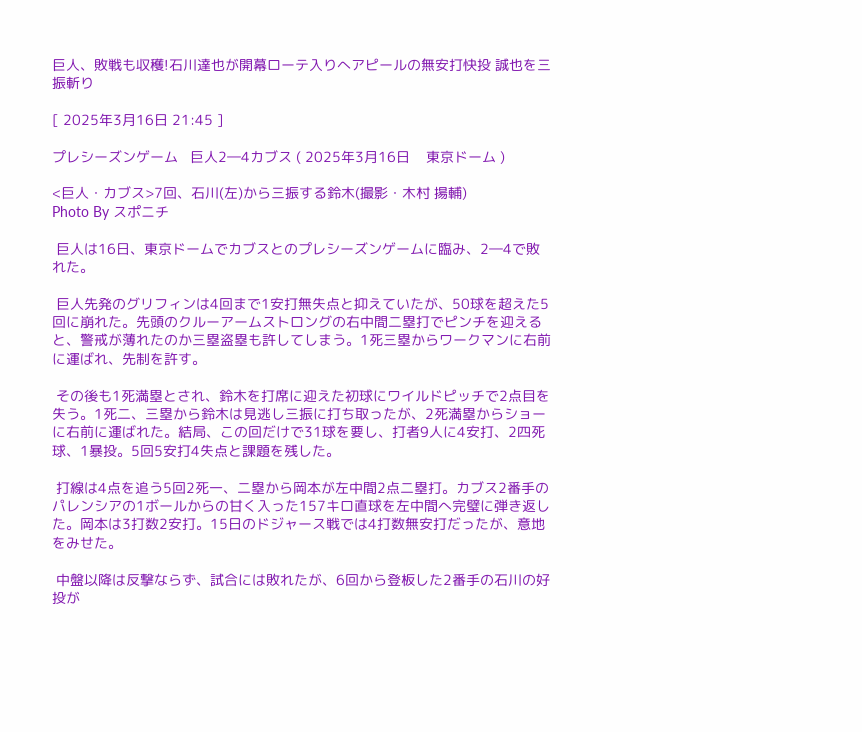巨人、敗戦も収穫!石川達也が開幕ローテ入りへアピールの無安打快投 誠也を三振斬り

[ 2025年3月16日 21:45 ]

プレシーズンゲーム   巨人2―4カブス ( 2025年3月16日    東京ドーム )

<巨人・カブス>7回、石川(左)から三振する鈴木(撮影・木村 揚輔)
Photo By スポニチ

 巨人は16日、東京ドームでカブスとのプレシーズンゲームに臨み、2―4で敗れた。

 巨人先発のグリフィンは4回まで1安打無失点と抑えていたが、50球を超えた5回に崩れた。先頭のクルーアームストロングの右中間二塁打でピンチを迎えると、警戒が薄れたのか三塁盗塁も許してしまう。1死三塁からワークマンに右前に運ばれ、先制を許す。

 その後も1死満塁とされ、鈴木を打席に迎えた初球にワイルドピッチで2点目を失う。1死二、三塁から鈴木は見逃し三振に打ち取ったが、2死満塁からショーに右前に運ばれた。結局、この回だけで31球を要し、打者9人に4安打、2四死球、1暴投。5回5安打4失点と課題を残した。

 打線は4点を追う5回2死一、二塁から岡本が左中間2点二塁打。カブス2番手のパレンシアの1ボールからの甘く入った157キロ直球を左中間へ完璧に弾き返した。岡本は3打数2安打。15日のドジャース戦では4打数無安打だったが、意地をみせた。

 中盤以降は反撃ならず、試合には敗れたが、6回から登板した2番手の石川の好投が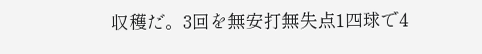収穫だ。3回を無安打無失点1四球で4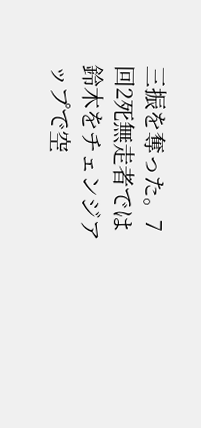三振を奪った。7回2死無走者では鈴木をチェンジアップで空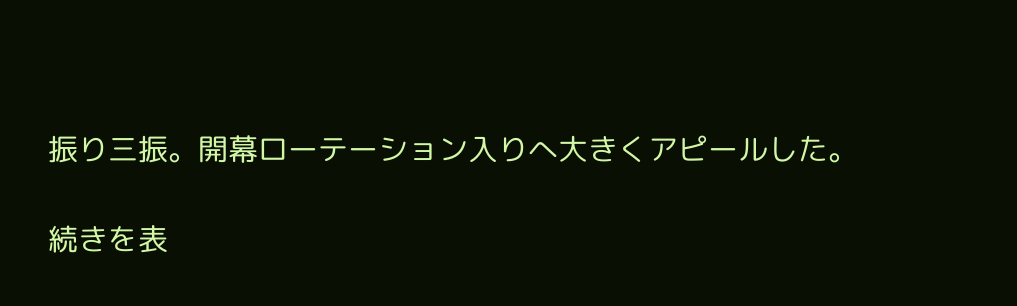振り三振。開幕ローテーション入りへ大きくアピールした。

続きを表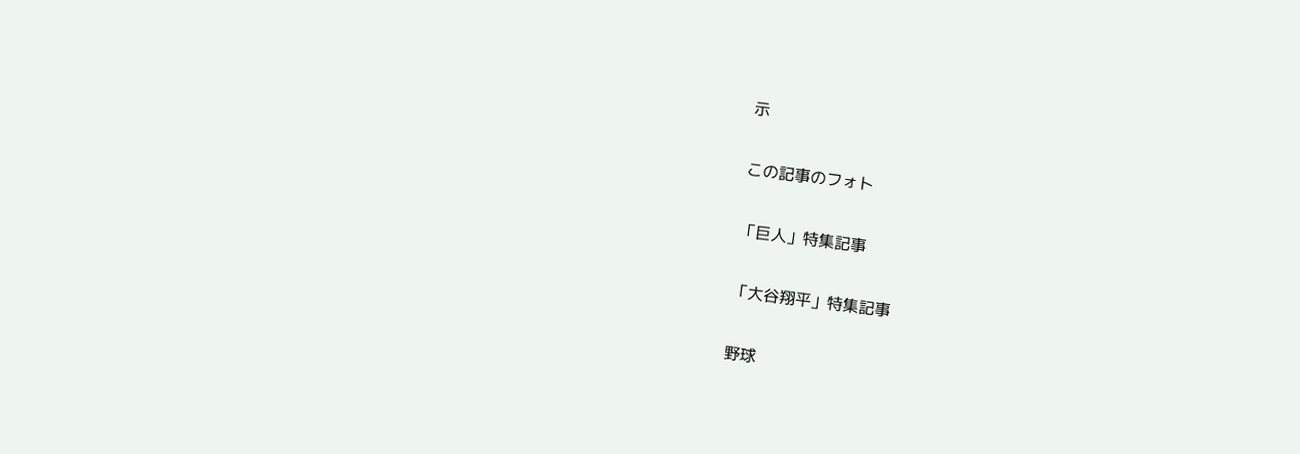示

この記事のフォト

「巨人」特集記事

「大谷翔平」特集記事

野球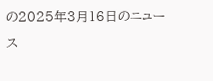の2025年3月16日のニュース